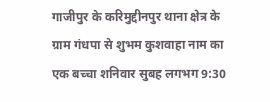गाजीपुर के करिमुद्दीनपुर थाना क्षेत्र के ग्राम गंधपा से शुभम कुशवाहा नाम का एक बच्चा शनिवार सुबह लगभग 9:30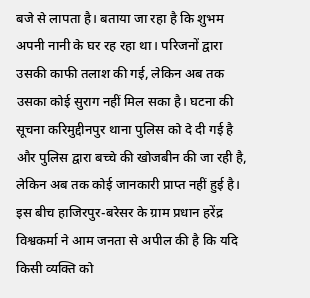बजे से लापता है। बताया जा रहा है कि शुभम अपनी नानी के घर रह रहा था। परिजनों द्वारा उसकी काफी तलाश की गई, लेकिन अब तक उसका कोई सुराग नहीं मिल सका है। घटना की सूचना करिमुद्दीनपुर थाना पुलिस को दे दी गई है और पुलिस द्वारा बच्चे की खोजबीन की जा रही है, लेकिन अब तक कोई जानकारी प्राप्त नहीं हुई है। इस बीच हाजिरपुर-बरेसर के ग्राम प्रधान हरेंद्र विश्वकर्मा ने आम जनता से अपील की है कि यदि किसी व्यक्ति को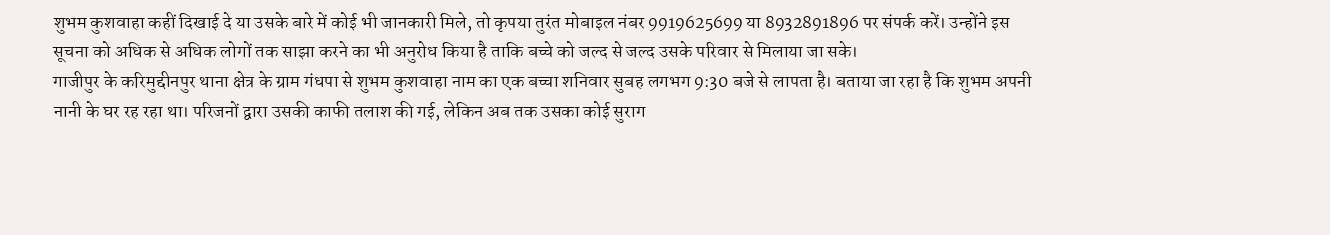शुभम कुशवाहा कहीं दिखाई दे या उसके बारे में कोई भी जानकारी मिले, तो कृपया तुरंत मोबाइल नंबर 9919625699 या 8932891896 पर संपर्क करें। उन्होंने इस सूचना को अधिक से अधिक लोगों तक साझा करने का भी अनुरोध किया है ताकि बच्चे को जल्द से जल्द उसके परिवार से मिलाया जा सके।
गाजीपुर के करिमुद्दीनपुर थाना क्षेत्र के ग्राम गंधपा से शुभम कुशवाहा नाम का एक बच्चा शनिवार सुबह लगभग 9:30 बजे से लापता है। बताया जा रहा है कि शुभम अपनी नानी के घर रह रहा था। परिजनों द्वारा उसकी काफी तलाश की गई, लेकिन अब तक उसका कोई सुराग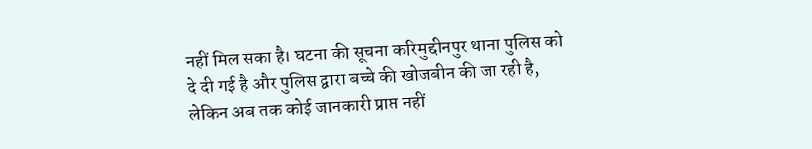नहीं मिल सका है। घटना की सूचना करिमुद्दीनपुर थाना पुलिस को दे दी गई है और पुलिस द्वारा बच्चे की खोजबीन की जा रही है, लेकिन अब तक कोई जानकारी प्राप्त नहीं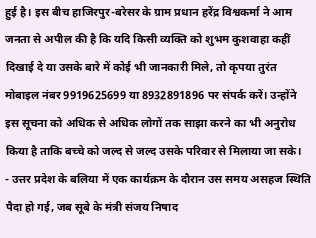हुई है। इस बीच हाजिरपुर-बरेसर के ग्राम प्रधान हरेंद्र विश्वकर्मा ने आम जनता से अपील की है कि यदि किसी व्यक्ति को शुभम कुशवाहा कहीं दिखाई दे या उसके बारे में कोई भी जानकारी मिले, तो कृपया तुरंत मोबाइल नंबर 9919625699 या 8932891896 पर संपर्क करें। उन्होंने इस सूचना को अधिक से अधिक लोगों तक साझा करने का भी अनुरोध किया है ताकि बच्चे को जल्द से जल्द उसके परिवार से मिलाया जा सके।
- उत्तर प्रदेश के बलिया में एक कार्यक्रम के दौरान उस समय असहज स्थिति पैदा हो गई, जब सूबे के मंत्री संजय निषाद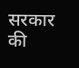सरकार की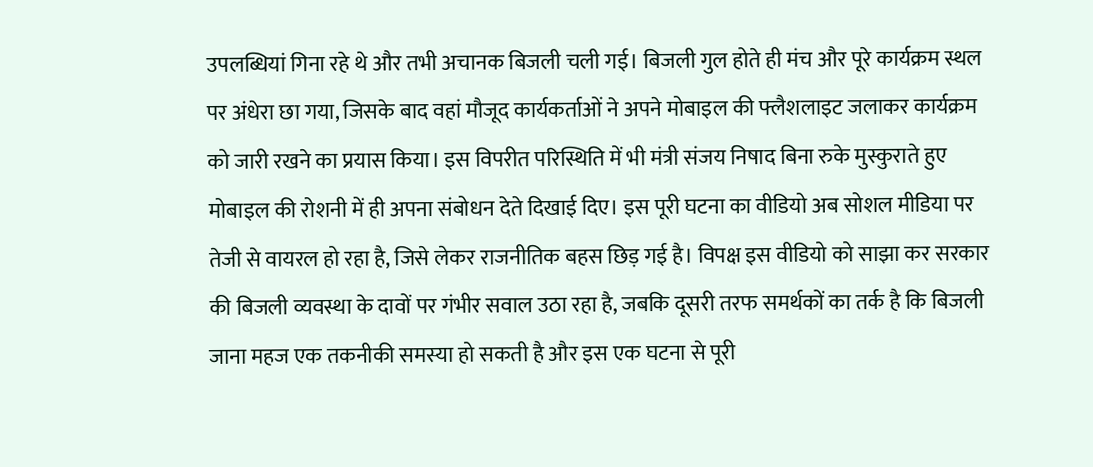उपलब्धियां गिना रहे थे और तभी अचानक बिजली चली गई। बिजली गुल होते ही मंच और पूरे कार्यक्रम स्थल पर अंधेरा छा गया, जिसके बाद वहां मौजूद कार्यकर्ताओं ने अपने मोबाइल की फ्लैशलाइट जलाकर कार्यक्रम को जारी रखने का प्रयास किया। इस विपरीत परिस्थिति में भी मंत्री संजय निषाद बिना रुके मुस्कुराते हुए मोबाइल की रोशनी में ही अपना संबोधन देते दिखाई दिए। इस पूरी घटना का वीडियो अब सोशल मीडिया पर तेजी से वायरल हो रहा है, जिसे लेकर राजनीतिक बहस छिड़ गई है। विपक्ष इस वीडियो को साझा कर सरकार की बिजली व्यवस्था के दावों पर गंभीर सवाल उठा रहा है, जबकि दूसरी तरफ समर्थकों का तर्क है कि बिजली जाना महज एक तकनीकी समस्या हो सकती है और इस एक घटना से पूरी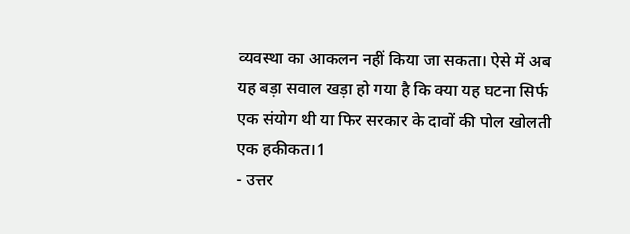व्यवस्था का आकलन नहीं किया जा सकता। ऐसे में अब यह बड़ा सवाल खड़ा हो गया है कि क्या यह घटना सिर्फ एक संयोग थी या फिर सरकार के दावों की पोल खोलती एक हकीकत।1
- उत्तर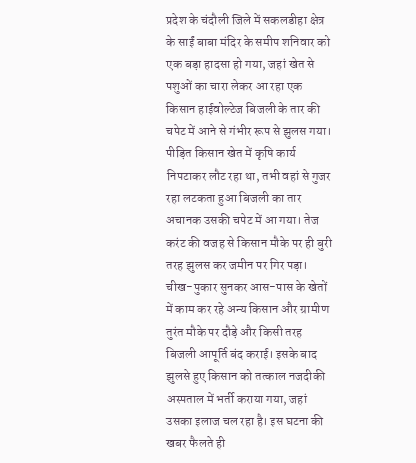प्रदेश के चंदौली जिले में सकलडीहा क्षेत्र के साईं बाबा मंदिर के समीप शनिवार को एक बड़ा हादसा हो गया, जहां खेत से पशुओं का चारा लेकर आ रहा एक किसान हाईवोल्टेज बिजली के तार की चपेट में आने से गंभीर रूप से झुलस गया। पीड़ित किसान खेत में कृषि कार्य निपटाकर लौट रहा था, तभी वहां से गुजर रहा लटकता हुआ बिजली का तार अचानक उसकी चपेट में आ गया। तेज करंट की वजह से किसान मौके पर ही बुरी तरह झुलस कर जमीन पर गिर पड़ा। चीख-पुकार सुनकर आस-पास के खेतों में काम कर रहे अन्य किसान और ग्रामीण तुरंत मौके पर दौड़े और किसी तरह बिजली आपूर्ति बंद कराई। इसके बाद झुलसे हुए किसान को तत्काल नजदीकी अस्पताल में भर्ती कराया गया, जहां उसका इलाज चल रहा है। इस घटना की खबर फैलते ही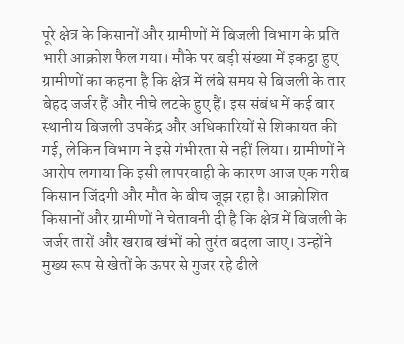पूरे क्षेत्र के किसानों और ग्रामीणों में बिजली विभाग के प्रति भारी आक्रोश फैल गया। मौके पर बड़ी संख्या में इकट्ठा हुए ग्रामीणों का कहना है कि क्षेत्र में लंबे समय से बिजली के तार बेहद जर्जर हैं और नीचे लटके हुए हैं। इस संबंध में कई बार स्थानीय बिजली उपकेंद्र और अधिकारियों से शिकायत की गई, लेकिन विभाग ने इसे गंभीरता से नहीं लिया। ग्रामीणों ने आरोप लगाया कि इसी लापरवाही के कारण आज एक गरीब किसान जिंदगी और मौत के बीच जूझ रहा है। आक्रोशित किसानों और ग्रामीणों ने चेतावनी दी है कि क्षेत्र में बिजली के जर्जर तारों और खराब खंभों को तुरंत बदला जाए। उन्होंने मुख्य रूप से खेतों के ऊपर से गुजर रहे ढीले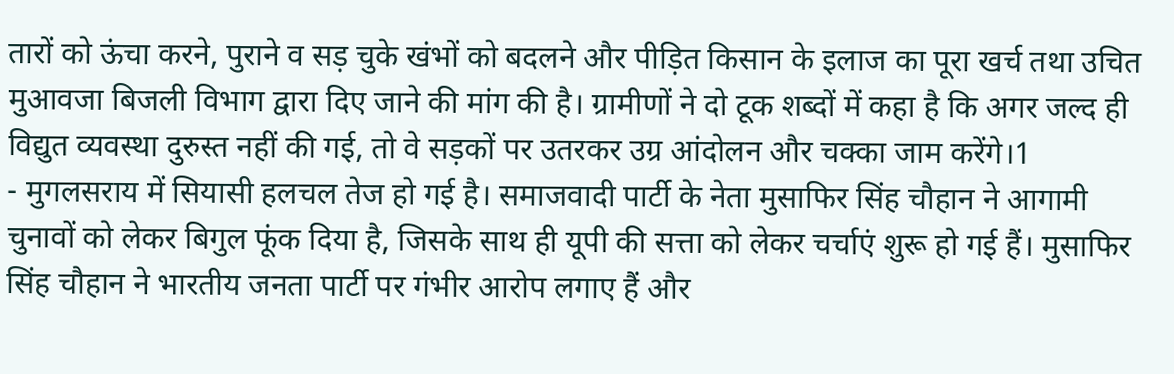तारों को ऊंचा करने, पुराने व सड़ चुके खंभों को बदलने और पीड़ित किसान के इलाज का पूरा खर्च तथा उचित मुआवजा बिजली विभाग द्वारा दिए जाने की मांग की है। ग्रामीणों ने दो टूक शब्दों में कहा है कि अगर जल्द ही विद्युत व्यवस्था दुरुस्त नहीं की गई, तो वे सड़कों पर उतरकर उग्र आंदोलन और चक्का जाम करेंगे।1
- मुगलसराय में सियासी हलचल तेज हो गई है। समाजवादी पार्टी के नेता मुसाफिर सिंह चौहान ने आगामी चुनावों को लेकर बिगुल फूंक दिया है, जिसके साथ ही यूपी की सत्ता को लेकर चर्चाएं शुरू हो गई हैं। मुसाफिर सिंह चौहान ने भारतीय जनता पार्टी पर गंभीर आरोप लगाए हैं और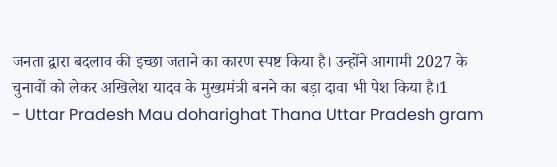जनता द्वारा बदलाव की इच्छा जताने का कारण स्पष्ट किया है। उन्होंने आगामी 2027 के चुनावों को लेकर अखिलेश यादव के मुख्यमंत्री बनने का बड़ा दावा भी पेश किया है।1
- Uttar Pradesh Mau doharighat Thana Uttar Pradesh gram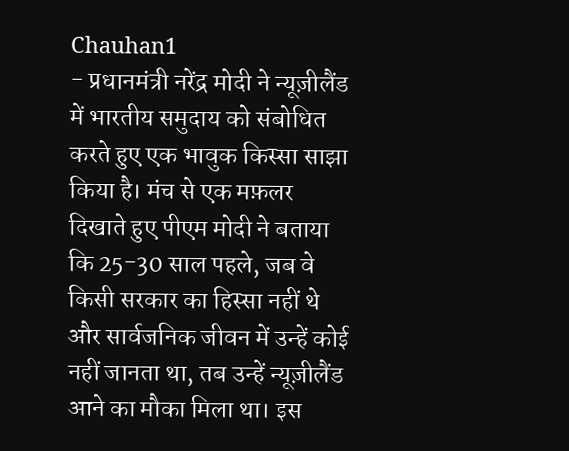Chauhan1
- प्रधानमंत्री नरेंद्र मोदी ने न्यूज़ीलैंड में भारतीय समुदाय को संबोधित करते हुए एक भावुक किस्सा साझा किया है। मंच से एक मफ़लर दिखाते हुए पीएम मोदी ने बताया कि 25-30 साल पहले, जब वे किसी सरकार का हिस्सा नहीं थे और सार्वजनिक जीवन में उन्हें कोई नहीं जानता था, तब उन्हें न्यूज़ीलैंड आने का मौका मिला था। इस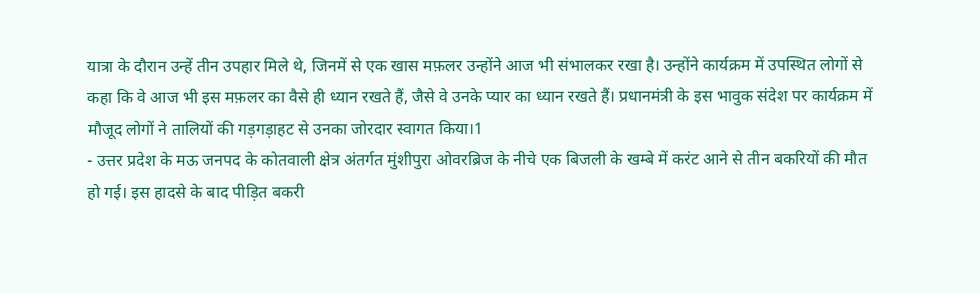यात्रा के दौरान उन्हें तीन उपहार मिले थे, जिनमें से एक खास मफ़लर उन्होंने आज भी संभालकर रखा है। उन्होंने कार्यक्रम में उपस्थित लोगों से कहा कि वे आज भी इस मफ़लर का वैसे ही ध्यान रखते हैं, जैसे वे उनके प्यार का ध्यान रखते हैं। प्रधानमंत्री के इस भावुक संदेश पर कार्यक्रम में मौजूद लोगों ने तालियों की गड़गड़ाहट से उनका जोरदार स्वागत किया।1
- उत्तर प्रदेश के मऊ जनपद के कोतवाली क्षेत्र अंतर्गत मुंशीपुरा ओवरब्रिज के नीचे एक बिजली के खम्बे में करंट आने से तीन बकरियों की मौत हो गई। इस हादसे के बाद पीड़ित बकरी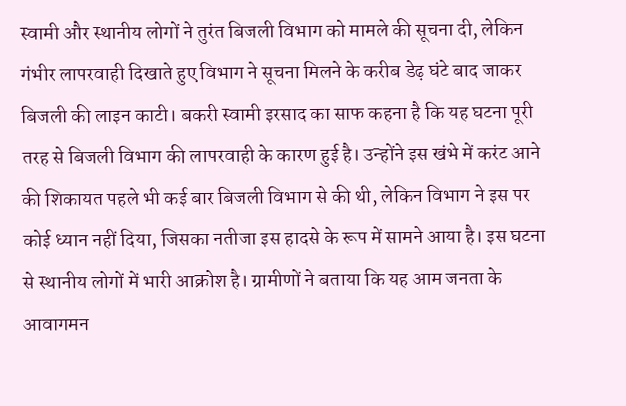स्वामी और स्थानीय लोगों ने तुरंत बिजली विभाग को मामले की सूचना दी, लेकिन गंभीर लापरवाही दिखाते हुए विभाग ने सूचना मिलने के करीब डेढ़ घंटे बाद जाकर बिजली की लाइन काटी। बकरी स्वामी इरसाद का साफ कहना है कि यह घटना पूरी तरह से बिजली विभाग की लापरवाही के कारण हुई है। उन्होंने इस खंभे में करंट आने की शिकायत पहले भी कई बार बिजली विभाग से की थी, लेकिन विभाग ने इस पर कोई ध्यान नहीं दिया, जिसका नतीजा इस हादसे के रूप में सामने आया है। इस घटना से स्थानीय लोगों में भारी आक्रोश है। ग्रामीणों ने बताया कि यह आम जनता के आवागमन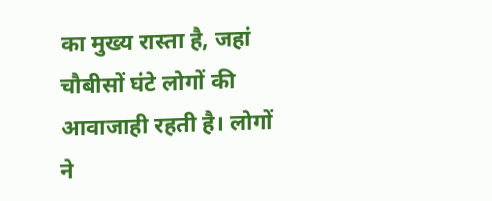का मुख्य रास्ता है, जहां चौबीसों घंटे लोगों की आवाजाही रहती है। लोगों ने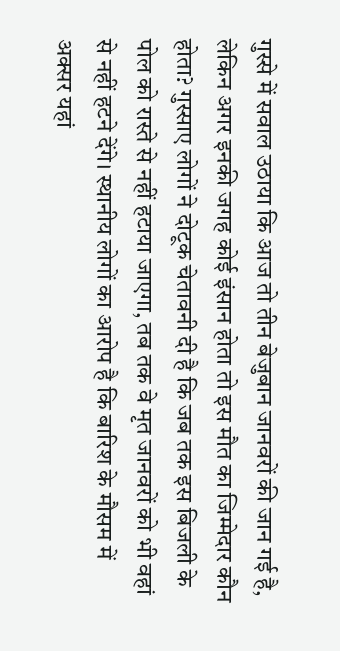गुस्से में सवाल उठाया कि आज तो तीन बेजुबान जानवरों की जान गई है, लेकिन अगर इनकी जगह कोई इंसान होता तो इस मौत का जिम्मेदार कौन होता? गुस्साए लोगों ने दोटूक चेतावनी दी है कि जब तक इस बिजली के पोल को रास्ते से नहीं हटाया जाएगा, तब तक वे मृत जानवरों को भी वहां से नहीं हटने देंगे। स्थानीय लोगों का आरोप है कि बारिश के मौसम में अक्सर यहां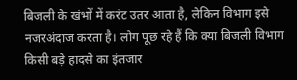बिजली के खंभों में करंट उतर आता है, लेकिन विभाग इसे नजरअंदाज करता है। लोग पूछ रहे हैं कि क्या बिजली विभाग किसी बड़े हादसे का इंतजार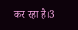कर रहा है।3